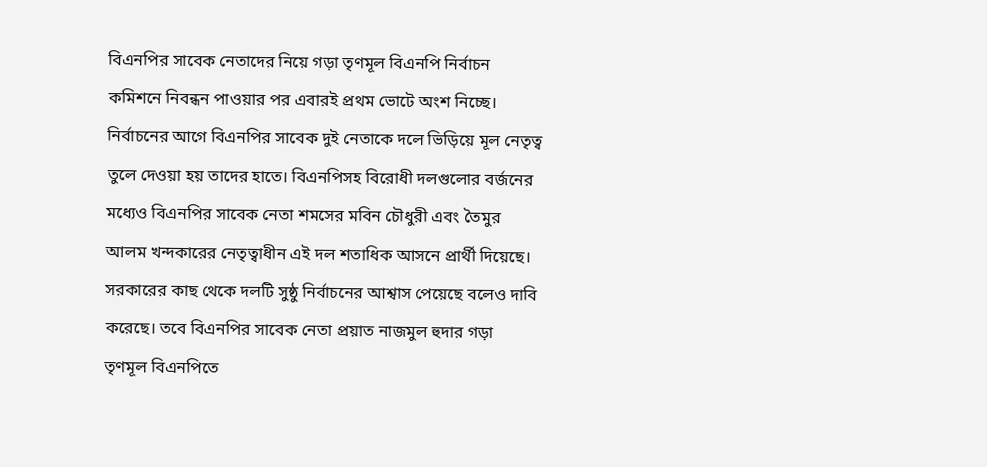বিএনপির সাবেক নেতাদের নিয়ে গড়া তৃণমূল বিএনপি নির্বাচন কমিশনে নিবন্ধন পাওয়ার পর এবারই প্রথম ভোটে অংশ নিচ্ছে। নির্বাচনের আগে বিএনপির সাবেক দুই নেতাকে দলে ভিড়িয়ে মূল নেতৃত্ব তুলে দেওয়া হয় তাদের হাতে। বিএনপিসহ বিরোধী দলগুলোর বর্জনের মধ্যেও বিএনপির সাবেক নেতা শমসের মবিন চৌধুরী এবং তৈমুর আলম খন্দকারের নেতৃত্বাধীন এই দল শতাধিক আসনে প্রার্থী দিয়েছে। সরকারের কাছ থেকে দলটি সুষ্ঠু নির্বাচনের আশ্বাস পেয়েছে বলেও দাবি করেছে। তবে বিএনপির সাবেক নেতা প্রয়াত নাজমুল হুদার গড়া তৃণমূল বিএনপিতে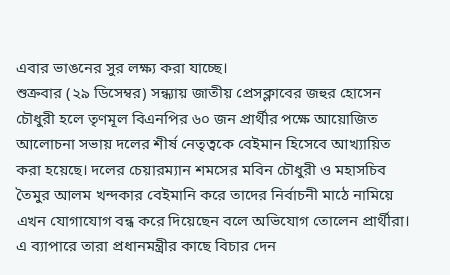এবার ভাঙনের সুর লক্ষ্য করা যাচ্ছে।
শুক্রবার (২৯ ডিসেম্বর) সন্ধ্যায় জাতীয় প্রেসক্লাবের জহুর হোসেন চৌধুরী হলে তৃণমূল বিএনপির ৬০ জন প্রার্থীর পক্ষে আয়োজিত আলোচনা সভায় দলের শীর্ষ নেতৃত্বকে বেইমান হিসেবে আখ্যায়িত করা হয়েছে। দলের চেয়ারম্যান শমসের মবিন চৌধুরী ও মহাসচিব তৈমুর আলম খন্দকার বেইমানি করে তাদের নির্বাচনী মাঠে নামিয়ে এখন যোগাযোগ বন্ধ করে দিয়েছেন বলে অভিযোগ তোলেন প্রার্থীরা। এ ব্যাপারে তারা প্রধানমন্ত্রীর কাছে বিচার দেন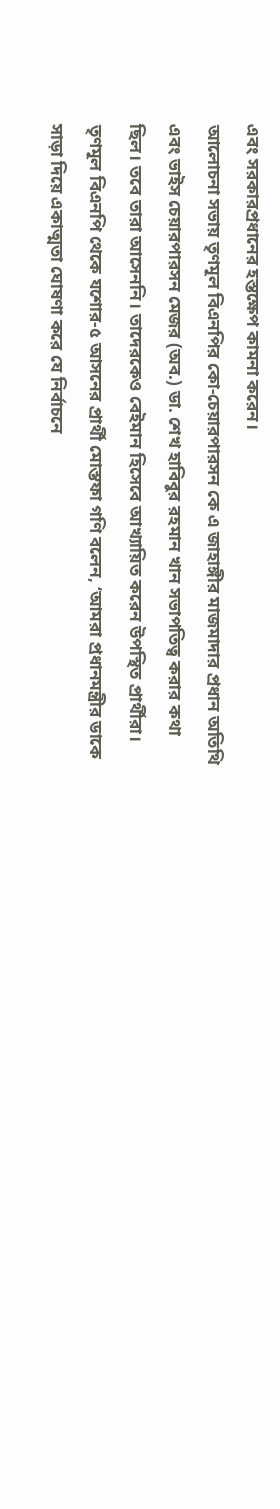এবং সরকারপ্রধানের হস্তক্ষেপ কামনা করেন।
আলোচনা সভায় তৃণমূল বিএনপির কো-চেয়ারপারসন কে এ জাহাঙ্গীর মাজমাদার প্রধান অতিথি এবং ভাইস চেয়ারপারসন মেজর (অব.) ডা. শেখ হাবিবুর রহমান খান সভাপতিত্ব করার কথা ছিল। তবে তারা আসেননি। তাদেরকেও বেইমান হিসেবে আখ্যায়িত করেন উপস্থিত প্রার্থীরা।
তৃণমূল বিএনপি থেকে যশোর-৫ আসনের প্রার্থী মোস্তফা গণি বলেন, ‘আমরা প্রধানমন্ত্রীর ডাকে সাড়া দিয়ে একাত্মতা ঘোষণা করে যে নির্বাচনে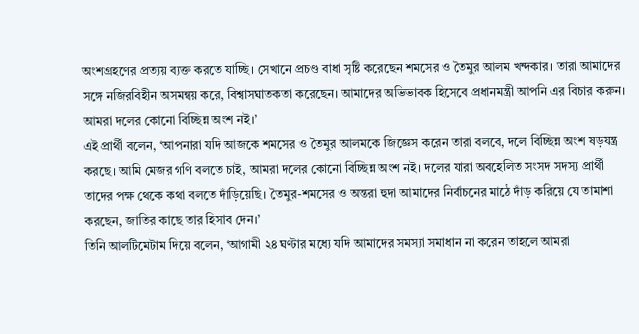অংশগ্রহণের প্রত্যয় ব্যক্ত করতে যাচ্ছি। সেখানে প্রচণ্ড বাধা সৃষ্টি করেছেন শমসের ও তৈমুর আলম খন্দকার। তারা আমাদের সঙ্গে নজিরবিহীন অসমন্বয় করে, বিশ্বাসঘাতকতা করেছেন। আমাদের অভিভাবক হিসেবে প্রধানমন্ত্রী আপনি এর বিচার করুন। আমরা দলের কোনো বিচ্ছিন্ন অংশ নই।’
এই প্রার্থী বলেন, ‘আপনারা যদি আজকে শমসের ও তৈমুর আলমকে জিজ্ঞেস করেন তারা বলবে, দলে বিচ্ছিন্ন অংশ ষড়যন্ত্র করছে। আমি মেজর গণি বলতে চাই, আমরা দলের কোনো বিচ্ছিন্ন অংশ নই। দলের যারা অবহেলিত সংসদ সদস্য প্রার্থী তাদের পক্ষ থেকে কথা বলতে দাঁড়িয়েছি। তৈমুর-শমসের ও অন্তরা হুদা আমাদের নির্বাচনের মাঠে দাঁড় করিয়ে যে তামাশা করছেন, জাতির কাছে তার হিসাব দেন।’
তিনি আলটিমেটাম দিয়ে বলেন, ‘আগামী ২৪ ঘণ্টার মধ্যে যদি আমাদের সমস্যা সমাধান না করেন তাহলে আমরা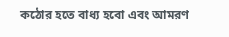কঠোর হতে বাধ্য হবো এবং আমরণ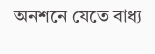অনশনে যেতে বাধ্য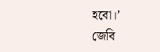হবো।’
জেবি